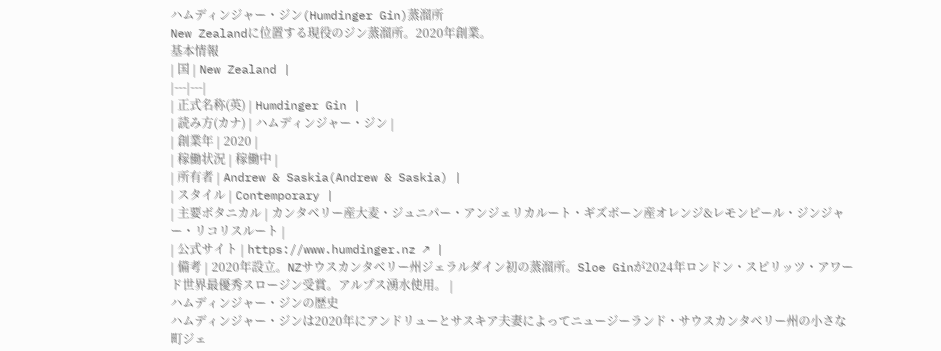ハムディンジャー・ジン(Humdinger Gin)蒸溜所
New Zealandに位置する現役のジン蒸溜所。2020年創業。
基本情報
| 国 | New Zealand |
|---|---|
| 正式名称(英) | Humdinger Gin |
| 読み方(カナ) | ハムディンジャー・ジン |
| 創業年 | 2020 |
| 稼働状況 | 稼働中 |
| 所有者 | Andrew & Saskia(Andrew & Saskia) |
| スタイル | Contemporary |
| 主要ボタニカル | カンタベリー産大麦・ジュニパー・アンジェリカルート・ギズボーン産オレンジ&レモンピール・ジンジャー・リコリスルート |
| 公式サイト | https://www.humdinger.nz ↗ |
| 備考 | 2020年設立。NZサウスカンタベリー州ジェラルダイン初の蒸溜所。Sloe Ginが2024年ロンドン・スピリッツ・アワード世界最優秀スロージン受賞。アルプス湧水使用。 |
ハムディンジャー・ジンの歴史
ハムディンジャー・ジンは2020年にアンドリューとサスキア夫妻によってニュージーランド・サウスカンタベリー州の小さな町ジェ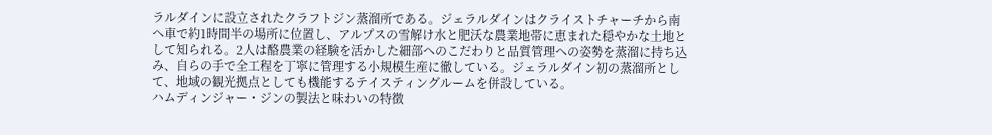ラルダインに設立されたクラフトジン蒸溜所である。ジェラルダインはクライストチャーチから南へ車で約1時間半の場所に位置し、アルプスの雪解け水と肥沃な農業地帯に恵まれた穏やかな土地として知られる。2人は酪農業の経験を活かした細部へのこだわりと品質管理への姿勢を蒸溜に持ち込み、自らの手で全工程を丁寧に管理する小規模生産に徹している。ジェラルダイン初の蒸溜所として、地域の観光拠点としても機能するテイスティングルームを併設している。
ハムディンジャー・ジンの製法と味わいの特徴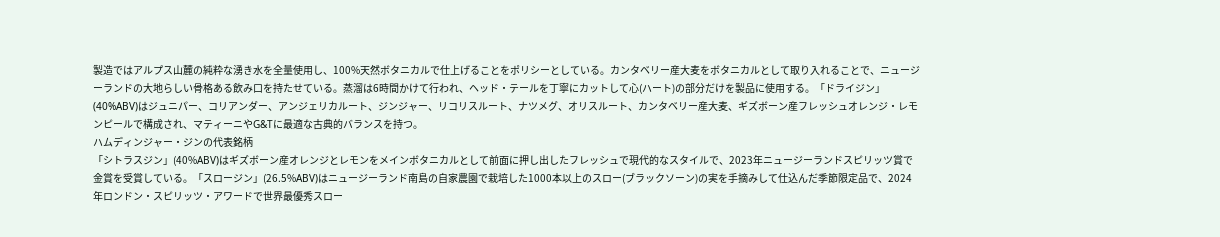製造ではアルプス山麓の純粋な湧き水を全量使用し、100%天然ボタニカルで仕上げることをポリシーとしている。カンタベリー産大麦をボタニカルとして取り入れることで、ニュージーランドの大地らしい骨格ある飲み口を持たせている。蒸溜は6時間かけて行われ、ヘッド・テールを丁寧にカットして心(ハート)の部分だけを製品に使用する。「ドライジン」(40%ABV)はジュニパー、コリアンダー、アンジェリカルート、ジンジャー、リコリスルート、ナツメグ、オリスルート、カンタベリー産大麦、ギズボーン産フレッシュオレンジ・レモンピールで構成され、マティーニやG&Tに最適な古典的バランスを持つ。
ハムディンジャー・ジンの代表銘柄
「シトラスジン」(40%ABV)はギズボーン産オレンジとレモンをメインボタニカルとして前面に押し出したフレッシュで現代的なスタイルで、2023年ニュージーランドスピリッツ賞で金賞を受賞している。「スロージン」(26.5%ABV)はニュージーランド南島の自家農園で栽培した1000本以上のスロー(ブラックソーン)の実を手摘みして仕込んだ季節限定品で、2024年ロンドン・スピリッツ・アワードで世界最優秀スロー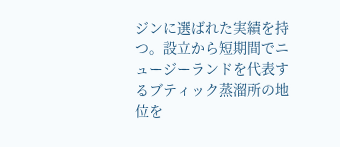ジンに選ばれた実績を持つ。設立から短期間でニュージーランドを代表するブティック蒸溜所の地位を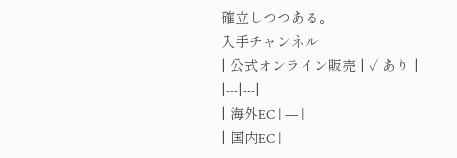確立しつつある。
入手チャンネル
| 公式オンライン販売 | ✓ あり |
|---|---|
| 海外EC | — |
| 国内EC |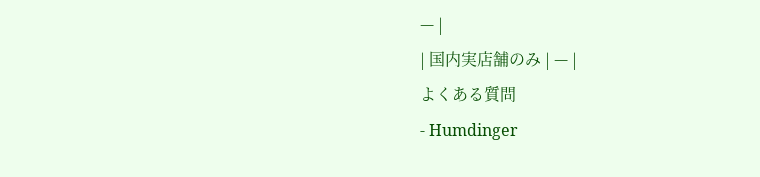— |
| 国内実店舗のみ | — |
よくある質問
- Humdinger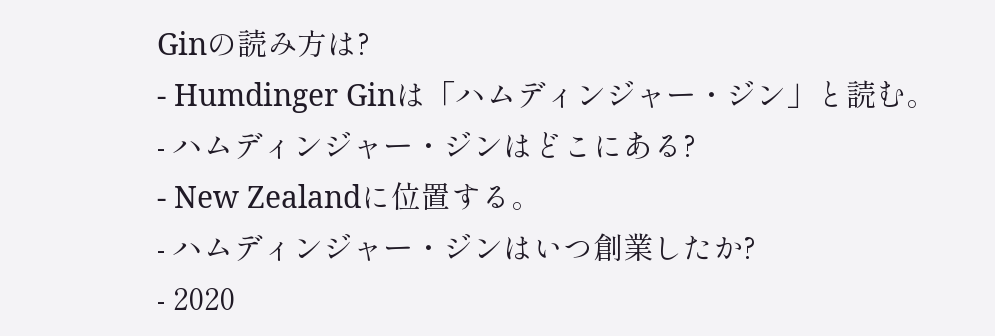Ginの読み方は?
- Humdinger Ginは「ハムディンジャー・ジン」と読む。
- ハムディンジャー・ジンはどこにある?
- New Zealandに位置する。
- ハムディンジャー・ジンはいつ創業したか?
- 2020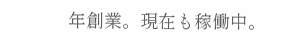年創業。現在も稼働中。